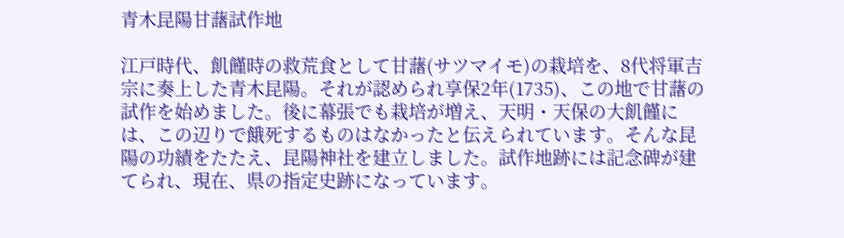青木昆陽甘藷試作地

江戸時代、飢饉時の救荒食として甘藷(サツマイモ)の栽培を、8代将軍吉宗に奏上した青木昆陽。それが認められ享保2年(1735)、この地で甘藷の試作を始めました。後に幕張でも栽培が増え、天明・天保の大飢饉には、この辺りで餓死するものはなかったと伝えられています。そんな昆陽の功績をたたえ、昆陽神社を建立しました。試作地跡には記念碑が建てられ、現在、県の指定史跡になっています。